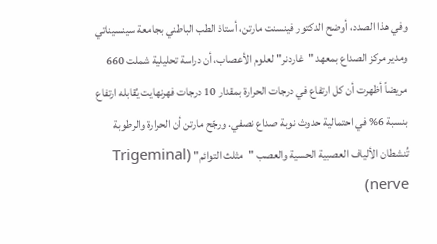وفي هذا الصدد، أوضح الدكتور فينسنت مارتن، أستاذ الطب الباطني بجامعة سينسيناتي ومدير مركز الصداع بمعهد "غاردنر" لعلوم الأعصاب، أن دراسة تحليلية شملت 660 مريضاً أظهرت أن كل ارتفاع في درجات الحرارة بمقدار 10 درجات فهرنهايت يُقابله ارتفاع بنسبة 6% في احتمالية حدوث نوبة صداع نصفي. ورجّح مارتن أن الحرارة والرطوبة تُنشطان الألياف العصبية الحسية والعصب "مثلث التوائم" (Trigeminal nerve)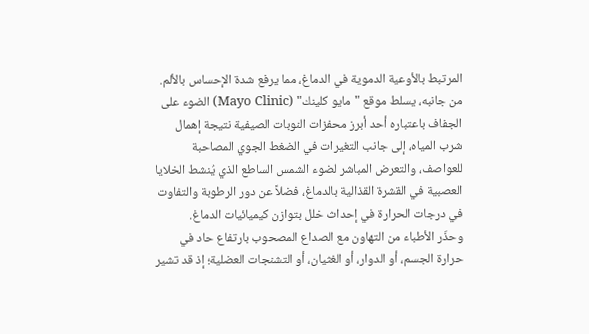المرتبط بالأوعية الدموية في الدماغ، مما يرفع شدة الإحساس بالألم.
من جانبه، يسلط موقع "مايو كلينك" (Mayo Clinic) الضوء على الجفاف باعتباره أحد أبرز محفزات النوبات الصيفية نتيجة إهمال شرب المياه، إلى جانب التغيرات في الضغط الجوي المصاحبة للعواصف، والتعرض المباشر لضوء الشمس الساطع الذي يُنشط الخلايا العصبية في القشرة القذالية بالدماغ، فضلاً عن دور الرطوبة والتفاوت في درجات الحرارة في إحداث خلل بتوازن كيميائيات الدماغ.
وحذّر الأطباء من التهاون مع الصداع المصحوب بارتفاع حاد في حرارة الجسم، أو الدوار، أو الغثيان، أو التشنجات العضلية؛ إذ قد تشير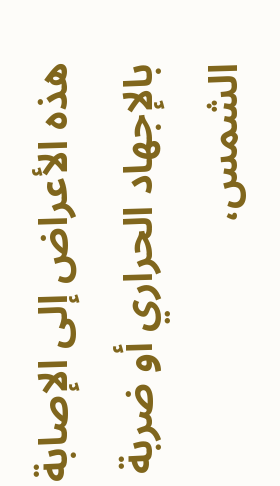هذه الأعراض إلى الإصابة بالإجهاد الحراري أو ضربة الشمس،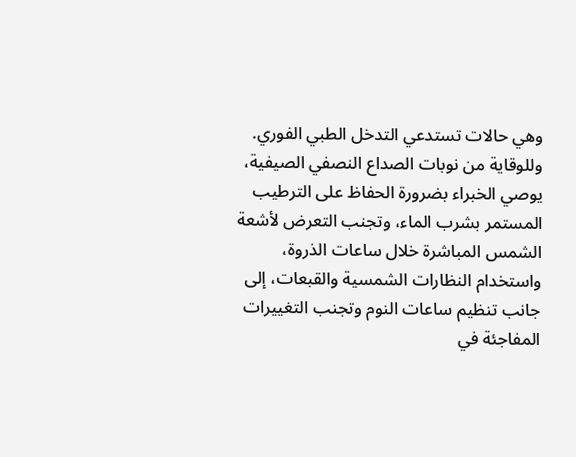وهي حالات تستدعي التدخل الطبي الفوري.
وللوقاية من نوبات الصداع النصفي الصيفية، يوصي الخبراء بضرورة الحفاظ على الترطيب المستمر بشرب الماء، وتجنب التعرض لأشعة الشمس المباشرة خلال ساعات الذروة، واستخدام النظارات الشمسية والقبعات، إلى جانب تنظيم ساعات النوم وتجنب التغييرات المفاجئة في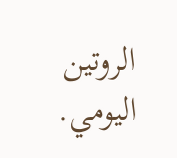الروتين اليومي.